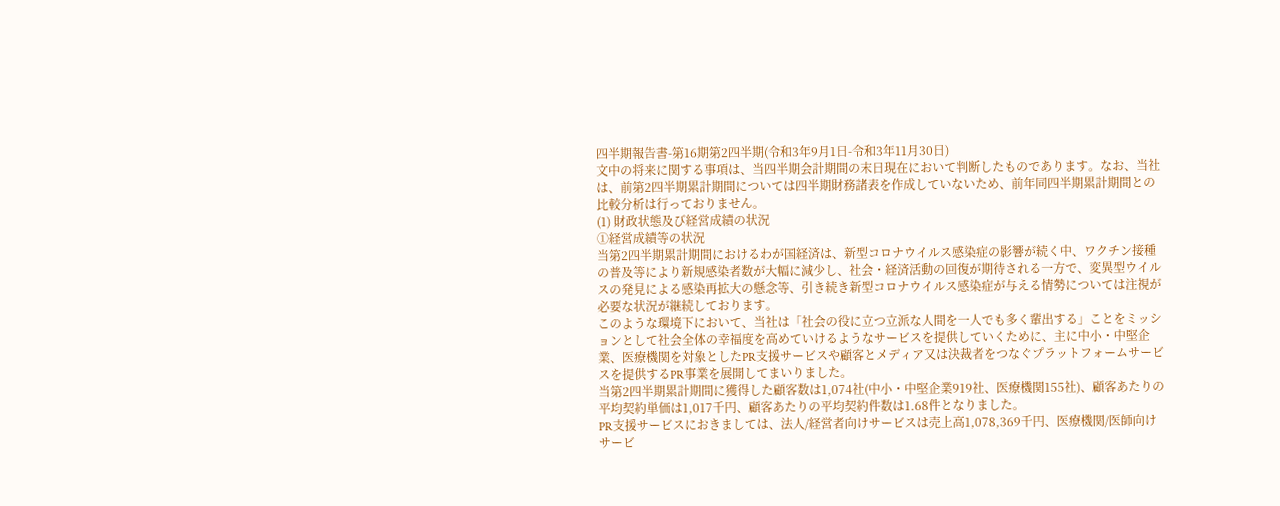四半期報告書-第16期第2四半期(令和3年9月1日-令和3年11月30日)
文中の将来に関する事項は、当四半期会計期間の末日現在において判断したものであります。なお、当社は、前第2四半期累計期間については四半期財務諸表を作成していないため、前年同四半期累計期間との比較分析は行っておりません。
(1) 財政状態及び経営成績の状況
①経営成績等の状況
当第2四半期累計期間におけるわが国経済は、新型コロナウイルス感染症の影響が続く中、ワクチン接種の普及等により新規感染者数が大幅に減少し、社会・経済活動の回復が期待される一方で、変異型ウイルスの発見による感染再拡大の懸念等、引き続き新型コロナウイルス感染症が与える情勢については注視が必要な状況が継続しております。
このような環境下において、当社は「社会の役に立つ立派な人間を一人でも多く輩出する」ことをミッションとして社会全体の幸福度を高めていけるようなサービスを提供していくために、主に中小・中堅企業、医療機関を対象としたPR支援サービスや顧客とメディア又は決裁者をつなぐプラットフォームサービスを提供するPR事業を展開してまいりました。
当第2四半期累計期間に獲得した顧客数は1,074社(中小・中堅企業919社、医療機関155社)、顧客あたりの平均契約単価は1,017千円、顧客あたりの平均契約件数は1.68件となりました。
PR支援サービスにおきましては、法人/経営者向けサービスは売上高1,078,369千円、医療機関/医師向けサービ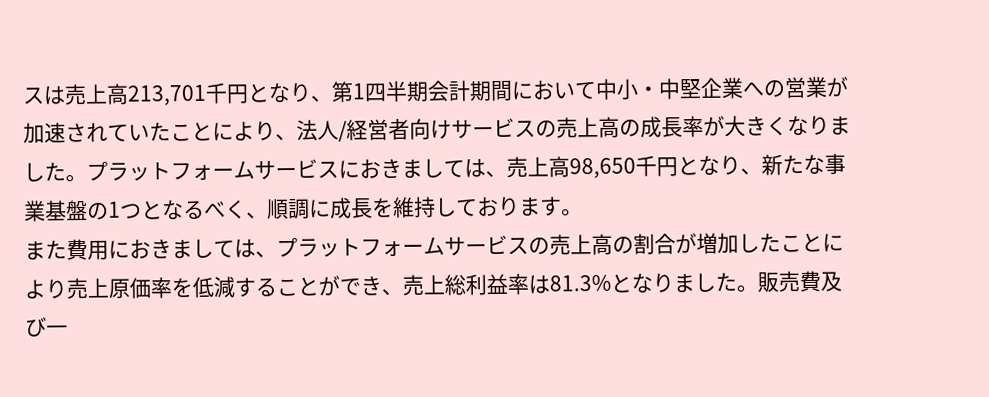スは売上高213,701千円となり、第1四半期会計期間において中小・中堅企業への営業が加速されていたことにより、法人/経営者向けサービスの売上高の成長率が大きくなりました。プラットフォームサービスにおきましては、売上高98,650千円となり、新たな事業基盤の1つとなるべく、順調に成長を維持しております。
また費用におきましては、プラットフォームサービスの売上高の割合が増加したことにより売上原価率を低減することができ、売上総利益率は81.3%となりました。販売費及び一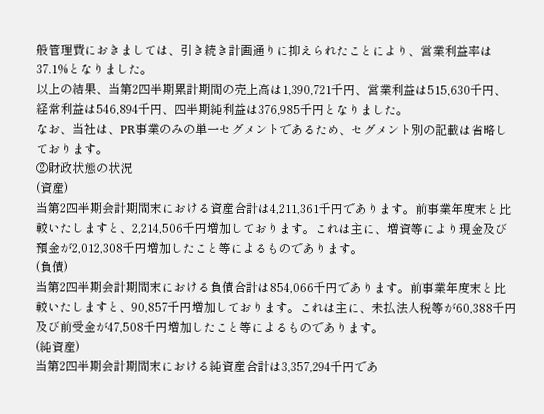般管理費におきましては、引き続き計画通りに抑えられたことにより、営業利益率は37.1%となりました。
以上の結果、当第2四半期累計期間の売上高は1,390,721千円、営業利益は515,630千円、経常利益は546,894千円、四半期純利益は376,985千円となりました。
なお、当社は、PR事業のみの単一セグメントであるため、セグメント別の記載は省略しております。
②財政状態の状況
(資産)
当第2四半期会計期間末における資産合計は4,211,361千円であります。前事業年度末と比較いたしますと、2,214,506千円増加しております。これは主に、増資等により現金及び預金が2,012,308千円増加したこと等によるものであります。
(負債)
当第2四半期会計期間末における負債合計は854,066千円であります。前事業年度末と比較いたしますと、90,857千円増加しております。これは主に、未払法人税等が60,388千円及び前受金が47,508千円増加したこと等によるものであります。
(純資産)
当第2四半期会計期間末における純資産合計は3,357,294千円であ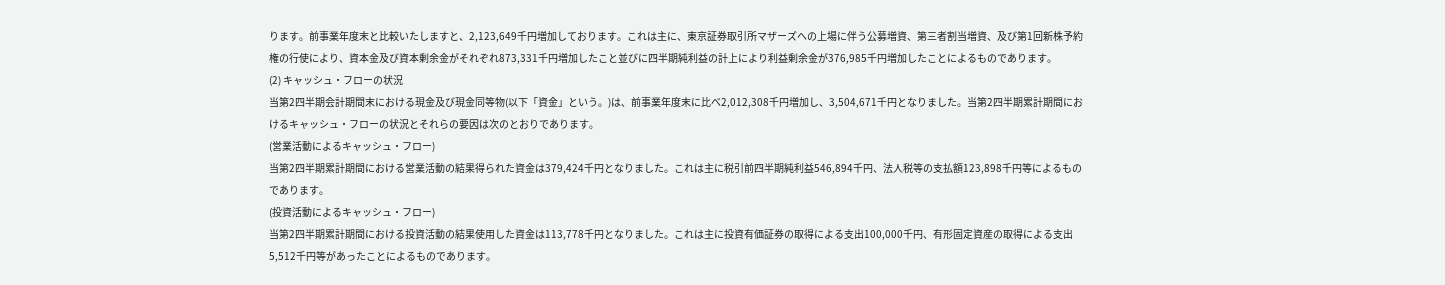ります。前事業年度末と比較いたしますと、2,123,649千円増加しております。これは主に、東京証券取引所マザーズへの上場に伴う公募増資、第三者割当増資、及び第1回新株予約権の行使により、資本金及び資本剰余金がそれぞれ873,331千円増加したこと並びに四半期純利益の計上により利益剰余金が376,985千円増加したことによるものであります。
(2) キャッシュ・フローの状況
当第2四半期会計期間末における現金及び現金同等物(以下「資金」という。)は、前事業年度末に比べ2,012,308千円増加し、3,504,671千円となりました。当第2四半期累計期間におけるキャッシュ・フローの状況とそれらの要因は次のとおりであります。
(営業活動によるキャッシュ・フロー)
当第2四半期累計期間における営業活動の結果得られた資金は379,424千円となりました。これは主に税引前四半期純利益546,894千円、法人税等の支払額123,898千円等によるものであります。
(投資活動によるキャッシュ・フロー)
当第2四半期累計期間における投資活動の結果使用した資金は113,778千円となりました。これは主に投資有価証券の取得による支出100,000千円、有形固定資産の取得による支出5,512千円等があったことによるものであります。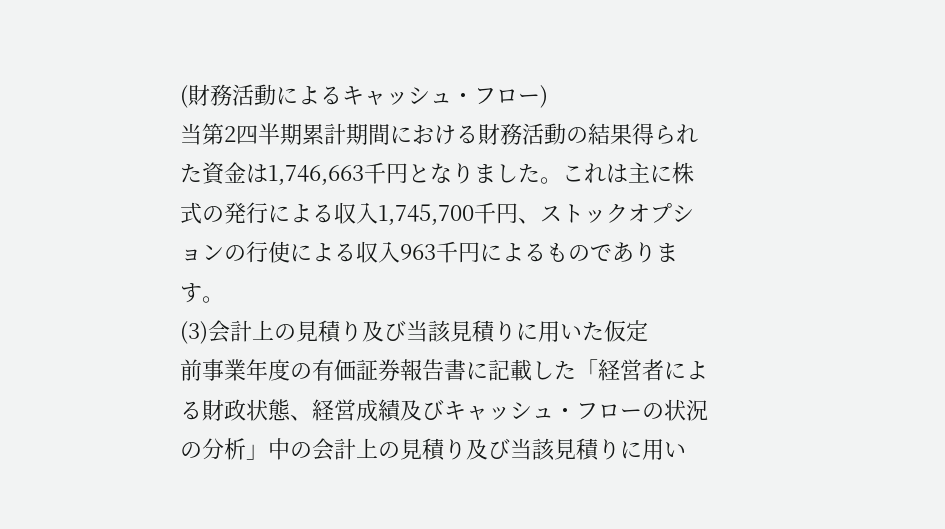(財務活動によるキャッシュ・フロー)
当第2四半期累計期間における財務活動の結果得られた資金は1,746,663千円となりました。これは主に株式の発行による収入1,745,700千円、ストックオプションの行使による収入963千円によるものであります。
(3)会計上の見積り及び当該見積りに用いた仮定
前事業年度の有価証券報告書に記載した「経営者による財政状態、経営成績及びキャッシュ・フローの状況の分析」中の会計上の見積り及び当該見積りに用い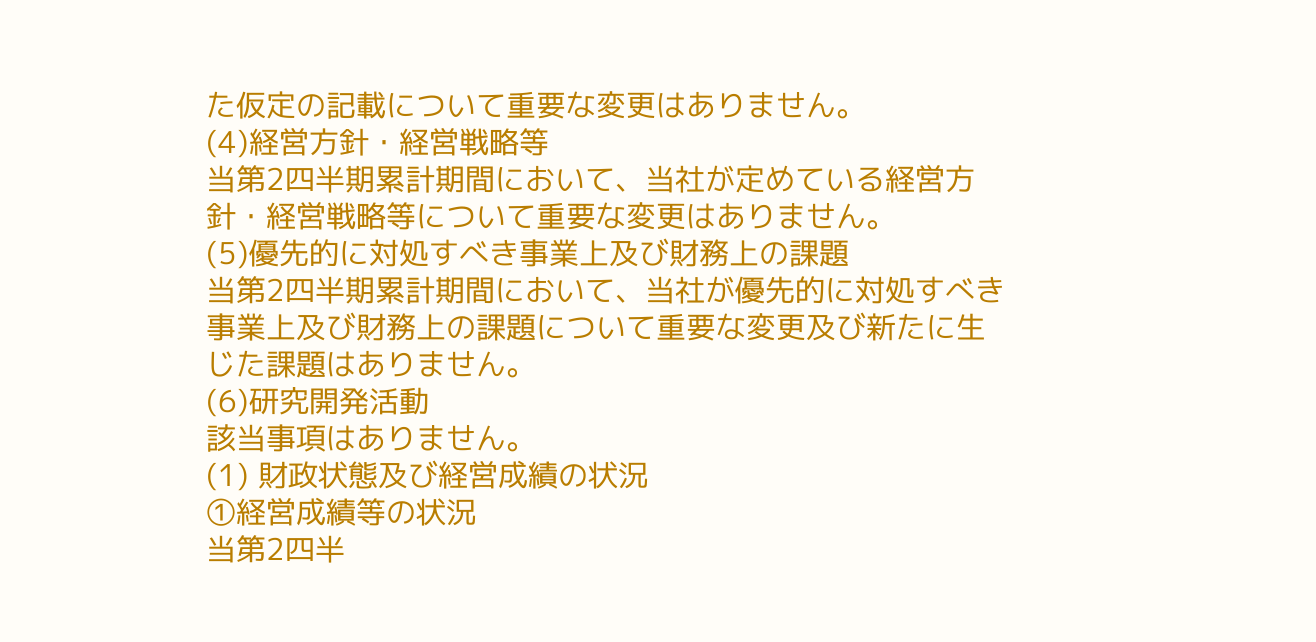た仮定の記載について重要な変更はありません。
(4)経営方針・経営戦略等
当第2四半期累計期間において、当社が定めている経営方針・経営戦略等について重要な変更はありません。
(5)優先的に対処すべき事業上及び財務上の課題
当第2四半期累計期間において、当社が優先的に対処すべき事業上及び財務上の課題について重要な変更及び新たに生じた課題はありません。
(6)研究開発活動
該当事項はありません。
(1) 財政状態及び経営成績の状況
①経営成績等の状況
当第2四半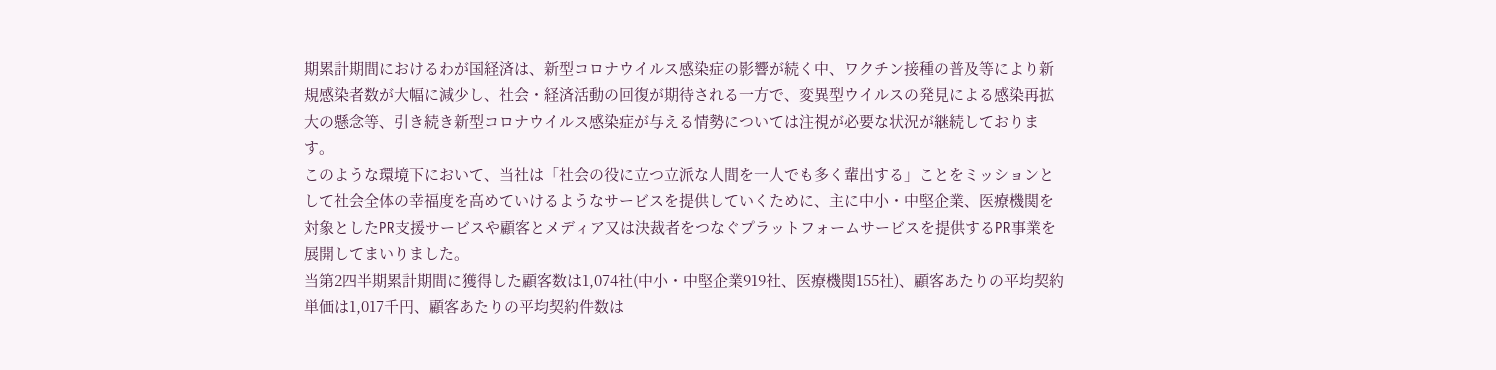期累計期間におけるわが国経済は、新型コロナウイルス感染症の影響が続く中、ワクチン接種の普及等により新規感染者数が大幅に減少し、社会・経済活動の回復が期待される一方で、変異型ウイルスの発見による感染再拡大の懸念等、引き続き新型コロナウイルス感染症が与える情勢については注視が必要な状況が継続しております。
このような環境下において、当社は「社会の役に立つ立派な人間を一人でも多く輩出する」ことをミッションとして社会全体の幸福度を高めていけるようなサービスを提供していくために、主に中小・中堅企業、医療機関を対象としたPR支援サービスや顧客とメディア又は決裁者をつなぐプラットフォームサービスを提供するPR事業を展開してまいりました。
当第2四半期累計期間に獲得した顧客数は1,074社(中小・中堅企業919社、医療機関155社)、顧客あたりの平均契約単価は1,017千円、顧客あたりの平均契約件数は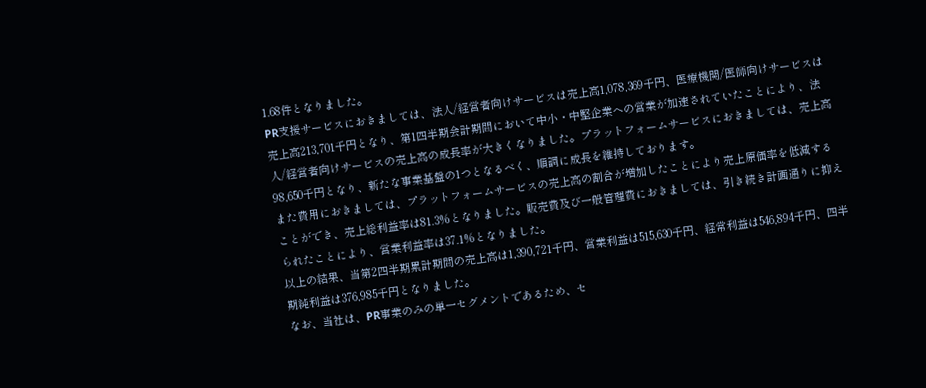1.68件となりました。
PR支援サービスにおきましては、法人/経営者向けサービスは売上高1,078,369千円、医療機関/医師向けサービスは売上高213,701千円となり、第1四半期会計期間において中小・中堅企業への営業が加速されていたことにより、法人/経営者向けサービスの売上高の成長率が大きくなりました。プラットフォームサービスにおきましては、売上高98,650千円となり、新たな事業基盤の1つとなるべく、順調に成長を維持しております。
また費用におきましては、プラットフォームサービスの売上高の割合が増加したことにより売上原価率を低減することができ、売上総利益率は81.3%となりました。販売費及び一般管理費におきましては、引き続き計画通りに抑えられたことにより、営業利益率は37.1%となりました。
以上の結果、当第2四半期累計期間の売上高は1,390,721千円、営業利益は515,630千円、経常利益は546,894千円、四半期純利益は376,985千円となりました。
なお、当社は、PR事業のみの単一セグメントであるため、セ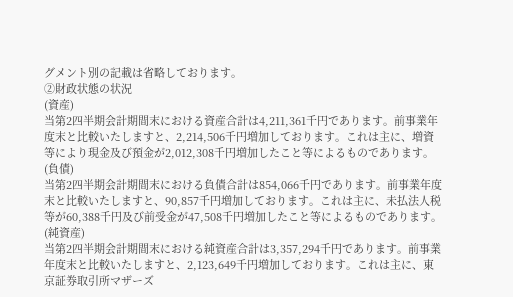グメント別の記載は省略しております。
②財政状態の状況
(資産)
当第2四半期会計期間末における資産合計は4,211,361千円であります。前事業年度末と比較いたしますと、2,214,506千円増加しております。これは主に、増資等により現金及び預金が2,012,308千円増加したこと等によるものであります。
(負債)
当第2四半期会計期間末における負債合計は854,066千円であります。前事業年度末と比較いたしますと、90,857千円増加しております。これは主に、未払法人税等が60,388千円及び前受金が47,508千円増加したこと等によるものであります。
(純資産)
当第2四半期会計期間末における純資産合計は3,357,294千円であります。前事業年度末と比較いたしますと、2,123,649千円増加しております。これは主に、東京証券取引所マザーズ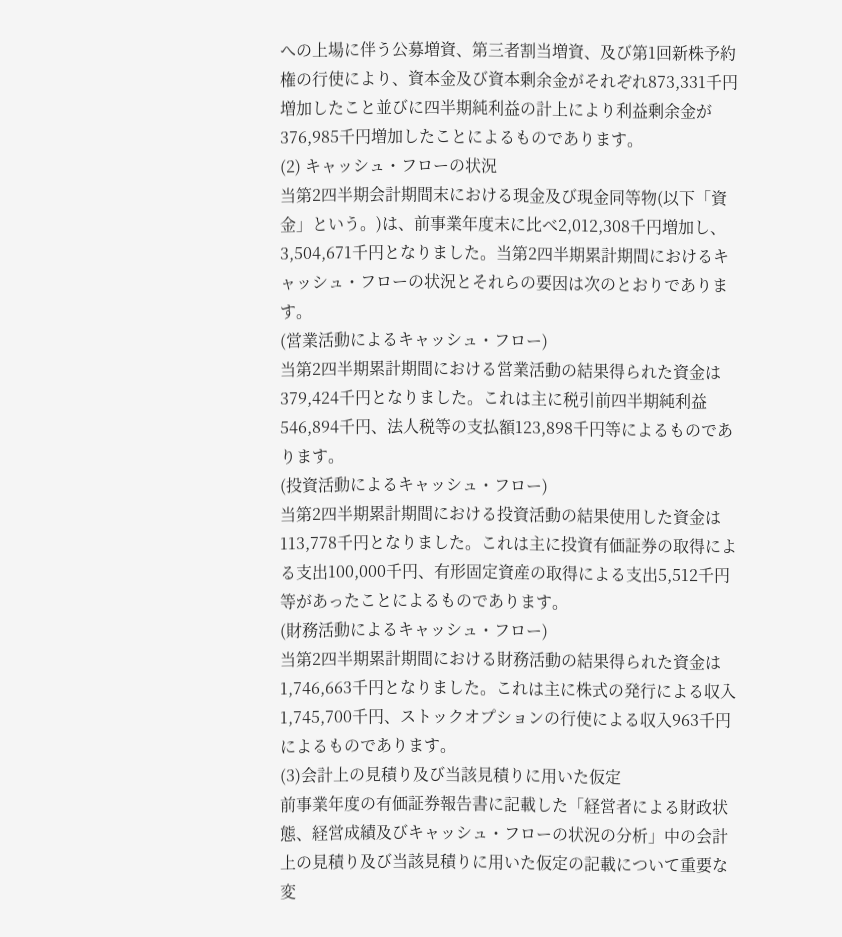への上場に伴う公募増資、第三者割当増資、及び第1回新株予約権の行使により、資本金及び資本剰余金がそれぞれ873,331千円増加したこと並びに四半期純利益の計上により利益剰余金が376,985千円増加したことによるものであります。
(2) キャッシュ・フローの状況
当第2四半期会計期間末における現金及び現金同等物(以下「資金」という。)は、前事業年度末に比べ2,012,308千円増加し、3,504,671千円となりました。当第2四半期累計期間におけるキャッシュ・フローの状況とそれらの要因は次のとおりであります。
(営業活動によるキャッシュ・フロー)
当第2四半期累計期間における営業活動の結果得られた資金は379,424千円となりました。これは主に税引前四半期純利益546,894千円、法人税等の支払額123,898千円等によるものであります。
(投資活動によるキャッシュ・フロー)
当第2四半期累計期間における投資活動の結果使用した資金は113,778千円となりました。これは主に投資有価証券の取得による支出100,000千円、有形固定資産の取得による支出5,512千円等があったことによるものであります。
(財務活動によるキャッシュ・フロー)
当第2四半期累計期間における財務活動の結果得られた資金は1,746,663千円となりました。これは主に株式の発行による収入1,745,700千円、ストックオプションの行使による収入963千円によるものであります。
(3)会計上の見積り及び当該見積りに用いた仮定
前事業年度の有価証券報告書に記載した「経営者による財政状態、経営成績及びキャッシュ・フローの状況の分析」中の会計上の見積り及び当該見積りに用いた仮定の記載について重要な変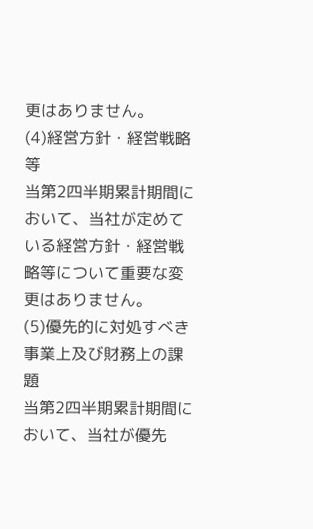更はありません。
(4)経営方針・経営戦略等
当第2四半期累計期間において、当社が定めている経営方針・経営戦略等について重要な変更はありません。
(5)優先的に対処すべき事業上及び財務上の課題
当第2四半期累計期間において、当社が優先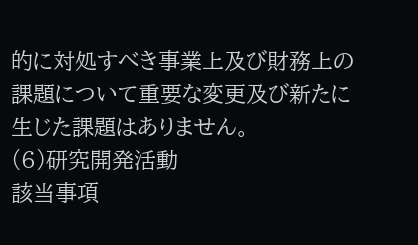的に対処すべき事業上及び財務上の課題について重要な変更及び新たに生じた課題はありません。
(6)研究開発活動
該当事項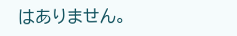はありません。